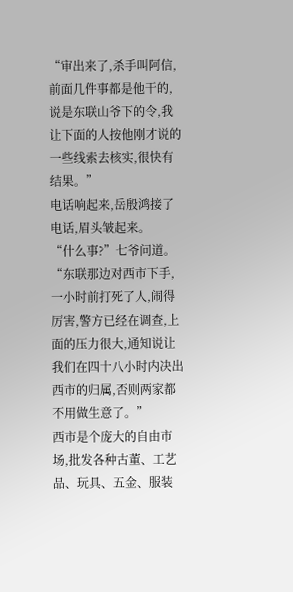“审出来了,杀手叫阿信,前面几件事都是他干的,说是东联山爷下的令,我让下面的人按他刚才说的一些线索去核实,很快有结果。”
电话响起来,岳殷鸿接了电话,眉头皱起来。
“什么事?”七爷问道。
“东联那边对西市下手,一小时前打死了人,闹得厉害,警方已经在调查,上面的压力很大,通知说让我们在四十八小时内决出西市的归属,否则两家都不用做生意了。”
西市是个庞大的自由市场,批发各种古董、工艺品、玩具、五金、服装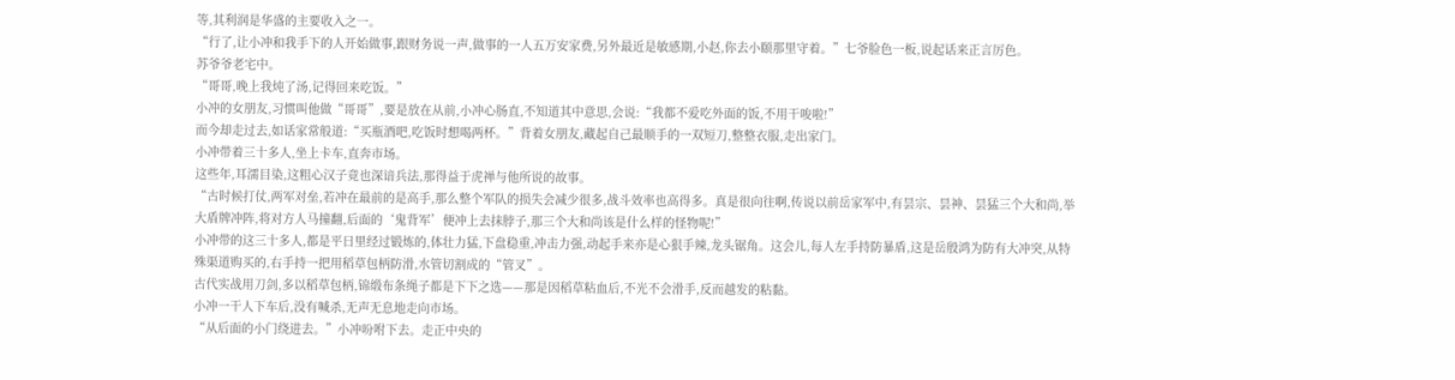等,其利润是华盛的主要收入之一。
“行了,让小冲和我手下的人开始做事,跟财务说一声,做事的一人五万安家费,另外最近是敏感期,小赵,你去小颐那里守着。”七爷脸色一板,说起话来正言厉色。
苏爷爷老宅中。
“哥哥,晚上我炖了汤,记得回来吃饭。”
小冲的女朋友,习惯叫他做“哥哥”,要是放在从前,小冲心肠直,不知道其中意思,会说:“我都不爱吃外面的饭,不用干唆啦!”
而今却走过去,如话家常般道:“买瓶酒吧,吃饭时想喝两杯。”背着女朋友,藏起自己最顺手的一双短刀,整整衣服,走出家门。
小冲带着三十多人,坐上卡车,直奔市场。
这些年,耳濡目染,这粗心汉子竟也深谙兵法,那得益于虎禅与他所说的故事。
“古时候打仗,两军对垒,若冲在最前的是高手,那么整个军队的损失会减少很多,战斗效率也高得多。真是很向往啊,传说以前岳家军中,有昙宗、昙神、昙猛三个大和尚,举大盾牌冲阵,将对方人马撞翻,后面的‘鬼背军’便冲上去抹脖子,那三个大和尚该是什么样的怪物呢!”
小冲带的这三十多人,都是平日里经过锻炼的,体壮力猛,下盘稳重,冲击力强,动起手来亦是心狠手辣,龙头锯角。这会儿,每人左手持防暴盾,这是岳殷鸿为防有大冲突,从特殊渠道购买的,右手持一把用稻草包柄防滑,水管切割成的“管叉”。
古代实战用刀剑,多以稻草包柄,锦缎布条绳子都是下下之选——那是因稻草粘血后,不光不会滑手,反而越发的粘黏。
小冲一干人下车后,没有喊杀,无声无息地走向市场。
“从后面的小门绕进去。”小冲吩咐下去。走正中央的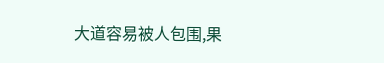大道容易被人包围,果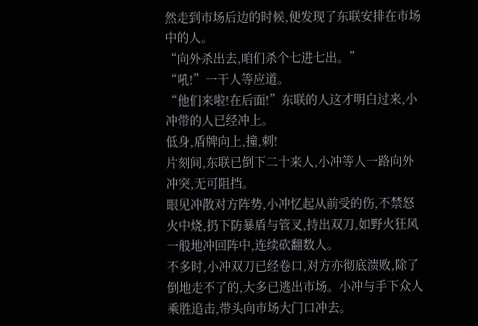然走到市场后边的时候,便发现了东联安排在市场中的人。
“向外杀出去,咱们杀个七进七出。”
“吼!”一干人等应道。
“他们来啦!在后面!”东联的人这才明白过来,小冲带的人已经冲上。
低身,盾牌向上,撞,刺!
片刻间,东联已倒下二十来人,小冲等人一路向外冲突,无可阻挡。
眼见冲散对方阵势,小冲忆起从前受的伤,不禁怒火中烧,扔下防暴盾与管叉,持出双刀,如野火狂风一般地冲回阵中,连续砍翻数人。
不多时,小冲双刀已经卷口,对方亦彻底溃败,除了倒地走不了的,大多已逃出市场。小冲与手下众人乘胜追击,带头向市场大门口冲去。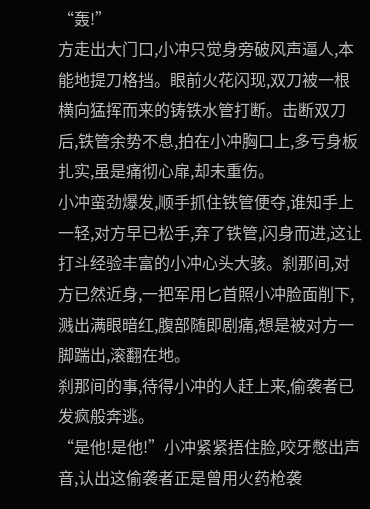“轰!”
方走出大门口,小冲只觉身旁破风声逼人,本能地提刀格挡。眼前火花闪现,双刀被一根横向猛挥而来的铸铁水管打断。击断双刀后,铁管余势不息,拍在小冲胸口上,多亏身板扎实,虽是痛彻心扉,却未重伤。
小冲蛮劲爆发,顺手抓住铁管便夺,谁知手上一轻,对方早已松手,弃了铁管,闪身而进,这让打斗经验丰富的小冲心头大骇。刹那间,对方已然近身,一把军用匕首照小冲脸面削下,溅出满眼暗红,腹部随即剧痛,想是被对方一脚踹出,滚翻在地。
刹那间的事,待得小冲的人赶上来,偷袭者已发疯般奔逃。
“是他!是他!”小冲紧紧捂住脸,咬牙憋出声音,认出这偷袭者正是曾用火药枪袭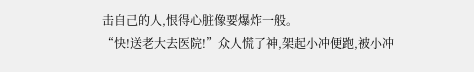击自己的人,恨得心脏像要爆炸一般。
“快!送老大去医院!”众人慌了神,架起小冲便跑,被小冲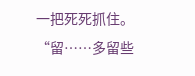一把死死抓住。
“留……多留些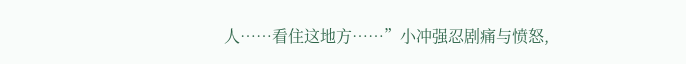人……看住这地方……”小冲强忍剧痛与愤怒,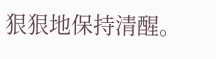狠狠地保持清醒。